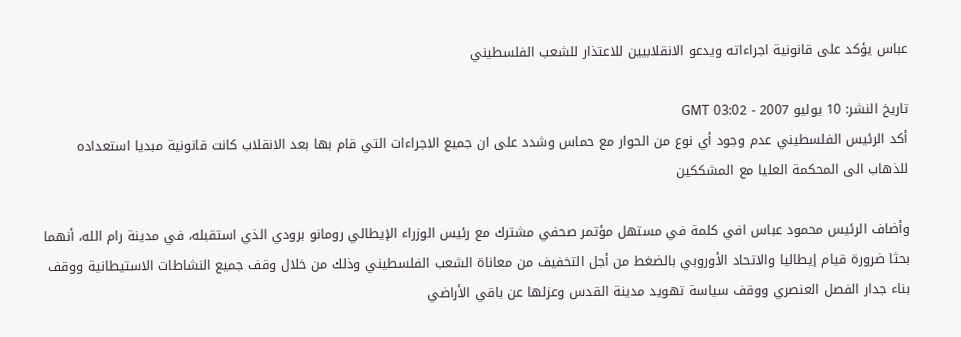عباس يؤكد على قانونية اجراءاته ويدعو الانقلابيين للاعتذار للشعب الفلسطيني

تاريخ النشر: 10 يوليو 2007 - 03:02 GMT
أكد الرئيس الفلسطيني عدم وجود أي نوع من الحوار مع حماس وشدد على ان جميع الاجراءات التي قام بها بعد الانقلاب كانت قانونية مبديا استعداده للذهاب الى المحكمة العليا مع المشككين

وأضاف الرئيس محمود عباس افي كلمة في مستهل مؤتمر صحفي مشترك مع رئيس الوزراء الإيطالي رومانو برودي الذي استقبله، في مدينة رام الله، أنهما بحثا ضرورة قيام إيطاليا والاتحاد الأوروبي بالضغط من أجل التخفيف من معاناة الشعب الفلسطيني وذلك من خلال وقف جميع النشاطات الاستيطانية ووقف بناء جدار الفصل العنصري ووقف سياسة تهويد مدينة القدس وعزلها عن باقي الأراضي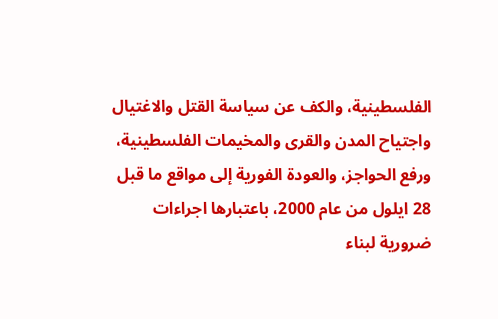الفلسطينية، والكف عن سياسة القتل والاغتيال واجتياح المدن والقرى والمخيمات الفلسطينية، ورفع الحواجز، والعودة الفورية إلى مواقع ما قبل 28 ايلول من عام 2000، باعتبارها اجراءات ضرورية لبناء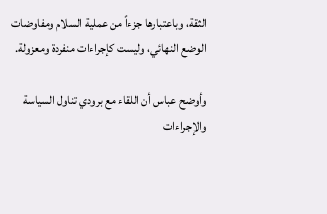الثقة، وباعتبارها جزءاً من عملية السلام ومفاوضات الوضع النهائي، وليست كإجراءات منفردة ومعزولة.

وأوضح عباس أن اللقاء مع برودي تناول السياسة والإجراءات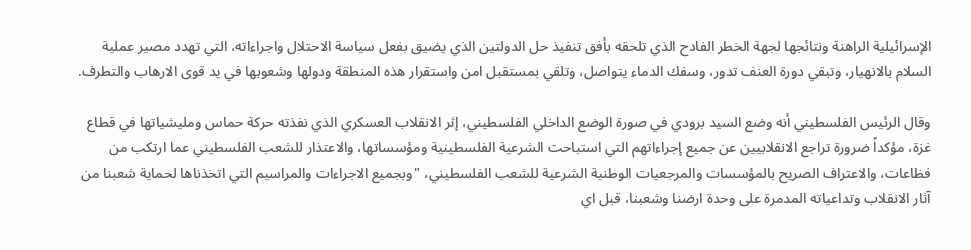الإسرائيلية الراهنة ونتائجها لجهة الخطر الفادح الذي تلحقه بأفق تنفيذ حل الدولتين الذي يضيق بفعل سياسة الاحتلال واجراءاته، التي تهدد مصير عملية السلام بالانهيار، وتبقي دورة العنف تدور، وسفك الدماء يتواصل، وتلقي بمستقبل امن واستقرار هذه المنطقة ودولها وشعوبها في يد قوى الارهاب والتطرف.

وقال الرئيس الفلسطيني أنه وضع السيد برودي في صورة الوضع الداخلي الفلسطيني، إثر الانقلاب العسكري الذي نفذته حركة حماس ومليشياتها في قطاع غزة، مؤكداً ضرورة تراجع الانقلابيين عن جميع إجراءاتهم التي استباحت الشرعية الفلسطينية ومؤسساتها، والاعتذار للشعب الفلسطيني عما ارتكب من فظاعات، والاعتراف الصريح بالمؤسسات والمرجعيات الوطنية الشرعية للشعب الفلسطيني، "وبجميع الاجراءات والمراسيم التي اتخذناها لحماية شعبنا من آثار الانقلاب وتداعياته المدمرة على وحدة ارضنا وشعبنا، قبل اي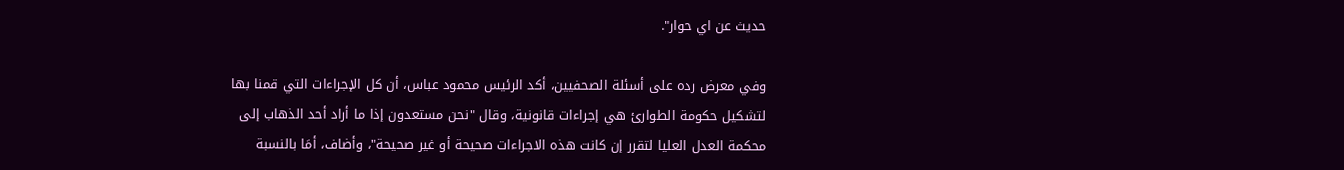حديث عن اي حوار".

وفي معرض رده على أسئلة الصحفيين، أكد الرئيس محمود عباس، أن كل الإجراءات التي قمنا بها لتشكيل حكومة الطوارئ هي إجراءات قانونية، وقال "نحن مستعدون إذا ما أراد أحد الذهاب إلى محكمة العدل العليا لتقرر إن كانت هذه الاجراءات صحيحة أو غير صحيحة"، وأضاف، أمَا بالنسبة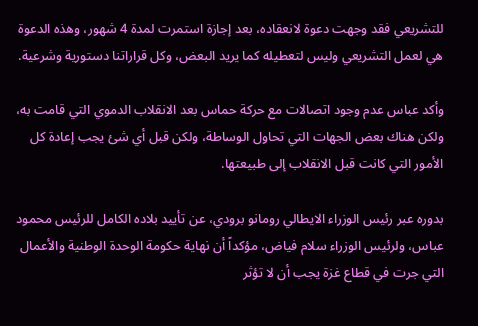للتشريعي فقد وجهت دعوة لانعقاده، بعد إجازة استمرت لمدة 4 شهور، وهذه الدعوة هي لعمل التشريعي وليس لتعطيله كما يريد البعض، وكل قراراتنا دستورية وشرعية.

وأكد عباس عدم وجود اتصالات مع حركة حماس بعد الانقلاب الدموي التي قامت به، ولكن هناك بعض الجهات التي تحاول الوساطة، ولكن قبل أي شئ يجب إعادة كل الأمور التي كانت قبل الانقلاب إلى طبيعتها.

بدوره عبر رئيس الوزراء الايطالي رومانو برودي، عن تأييد بلاده الكامل للرئيس محمود عباس، ولرئيس الوزراء سلام فياض، مؤكداً أن نهاية حكومة الوحدة الوطنية والأعمال التي جرت في قطاع غزة يجب أن لا تؤثر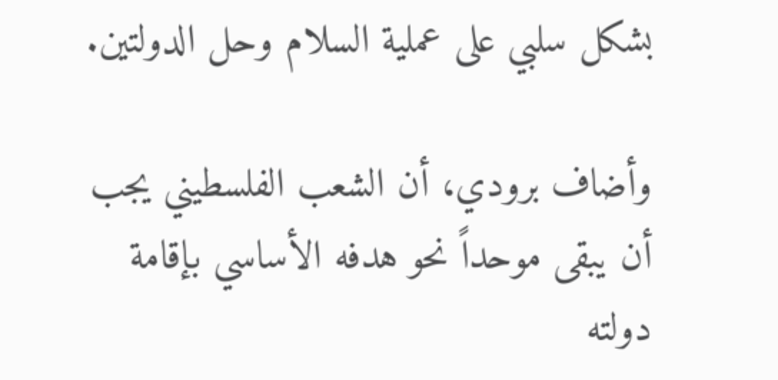بشكل سلبي على عملية السلام وحل الدولتين.

وأضاف برودي، أن الشعب الفلسطيني يجب أن يبقى موحداً نحو هدفه الأساسي بإقامة دولته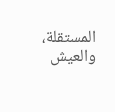المستقلة، والعيش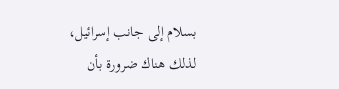بسلام إلى جانب إسرائيل، لذلك هناك ضرورة بأن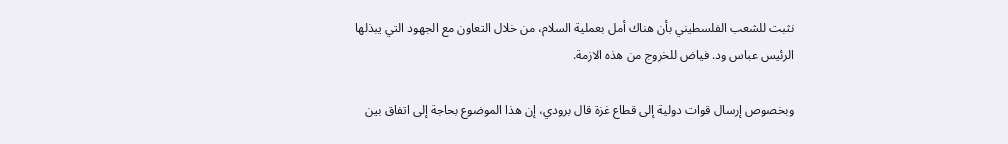نثبت للشعب الفلسطيني بأن هناك أمل بعملية السلام، من خلال التعاون مع الجهود التي يبذلها الرئيس عباس ود. فياض للخروج من هذه الازمة.

وبخصوص إرسال قوات دولية إلى قطاع غزة قال برودي، إن هذا الموضوع بحاجة إلى اتفاق بين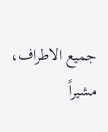جميع الاطراف، مشيراً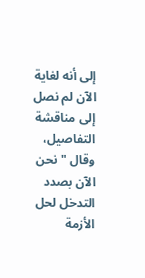إلى أنه لغاية الآن لم نصل إلى مناقشة التفاصيل، وقال "نحن الآن بصدد التدخل لحل الأزمة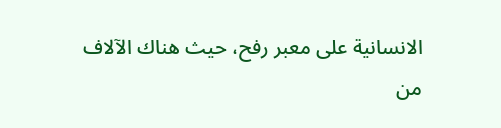الانسانية على معبر رفح، حيث هناك الآلاف من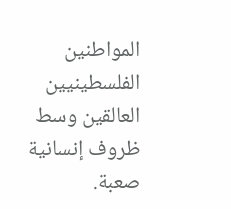المواطنين الفلسطينيين العالقين وسط ظروف إنسانية صعبة.